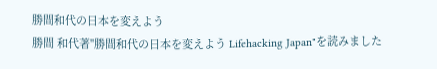勝間和代の日本を変えよう
勝間 和代著"勝間和代の日本を変えよう Lifehacking Japan"を読みました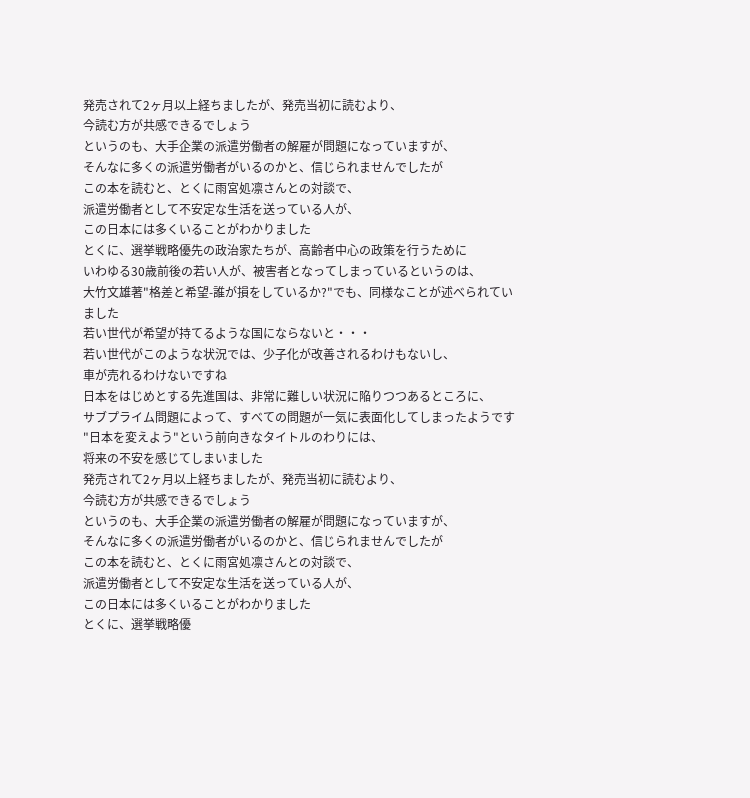発売されて2ヶ月以上経ちましたが、発売当初に読むより、
今読む方が共感できるでしょう
というのも、大手企業の派遣労働者の解雇が問題になっていますが、
そんなに多くの派遣労働者がいるのかと、信じられませんでしたが
この本を読むと、とくに雨宮処凛さんとの対談で、
派遣労働者として不安定な生活を送っている人が、
この日本には多くいることがわかりました
とくに、選挙戦略優先の政治家たちが、高齢者中心の政策を行うために
いわゆる30歳前後の若い人が、被害者となってしまっているというのは、
大竹文雄著"格差と希望-誰が損をしているか?"でも、同様なことが述べられていました
若い世代が希望が持てるような国にならないと・・・
若い世代がこのような状況では、少子化が改善されるわけもないし、
車が売れるわけないですね
日本をはじめとする先進国は、非常に難しい状況に陥りつつあるところに、
サブプライム問題によって、すべての問題が一気に表面化してしまったようです
"日本を変えよう"という前向きなタイトルのわりには、
将来の不安を感じてしまいました
発売されて2ヶ月以上経ちましたが、発売当初に読むより、
今読む方が共感できるでしょう
というのも、大手企業の派遣労働者の解雇が問題になっていますが、
そんなに多くの派遣労働者がいるのかと、信じられませんでしたが
この本を読むと、とくに雨宮処凛さんとの対談で、
派遣労働者として不安定な生活を送っている人が、
この日本には多くいることがわかりました
とくに、選挙戦略優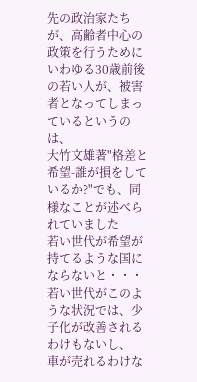先の政治家たちが、高齢者中心の政策を行うために
いわゆる30歳前後の若い人が、被害者となってしまっているというのは、
大竹文雄著"格差と希望-誰が損をしているか?"でも、同様なことが述べられていました
若い世代が希望が持てるような国にならないと・・・
若い世代がこのような状況では、少子化が改善されるわけもないし、
車が売れるわけな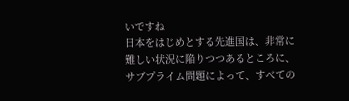いですね
日本をはじめとする先進国は、非常に難しい状況に陥りつつあるところに、
サブプライム問題によって、すべての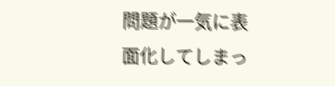問題が一気に表面化してしまっ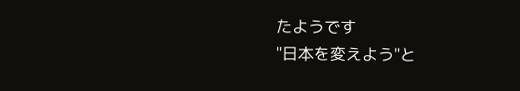たようです
"日本を変えよう"と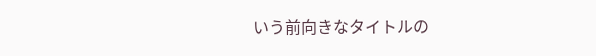いう前向きなタイトルの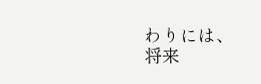わりには、
将来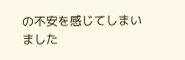の不安を感じてしまいました